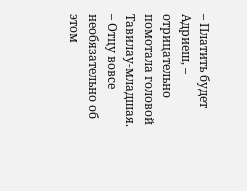– Платить будет Адриеш, – отрицательно помотала головой Тавилау-младшая. – Отцу вовсе необязательно об этом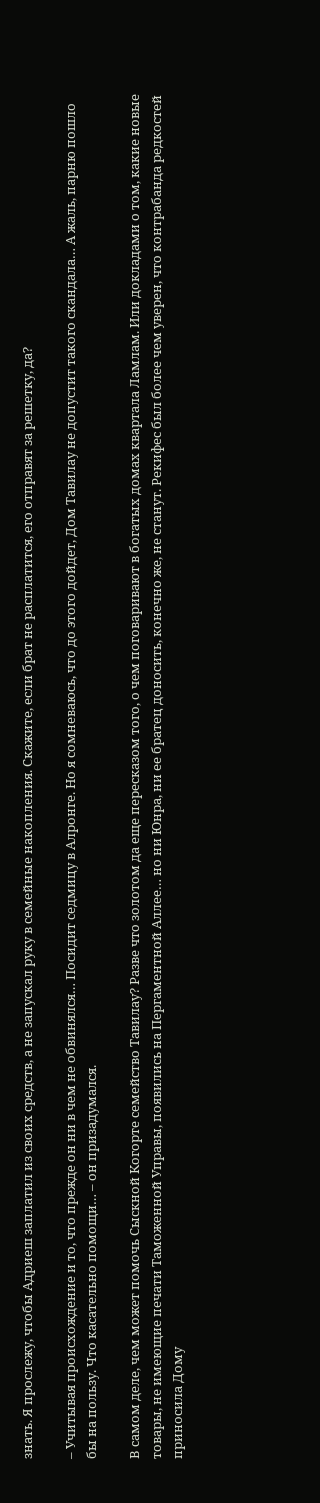знать. Я прослежу, чтобы Адриеш заплатил из своих средств, а не запускал руку в семейные накопления. Скажите, если брат не расплатится, его отправят за решетку, да?

– Учитывая происхождение и то, что прежде он ни в чем не обвинялся… Посидит седмицу в Алронге. Но я сомневаюсь, что до этого дойдет, Дом Тавилау не допустит такого скандала… А жаль, парню пошло бы на пользу. Что касательно помощи… – он призадумался.

В самом деле, чем может помочь Сыскной Когорте семейство Тавилау? Разве что золотом да еще пересказом того, о чем поговаривают в богатых домах квартала Ламлам. Или докладами о том, какие новые товары, не имеющие печати Таможенной Управы, появились на Пергаментной Аллее… но ни Юнра, ни ее братец доносить, конечно же, не станут. Рекифес был более чем уверен, что контрабанда редкостей приносила Дому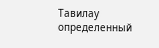Тавилау определенный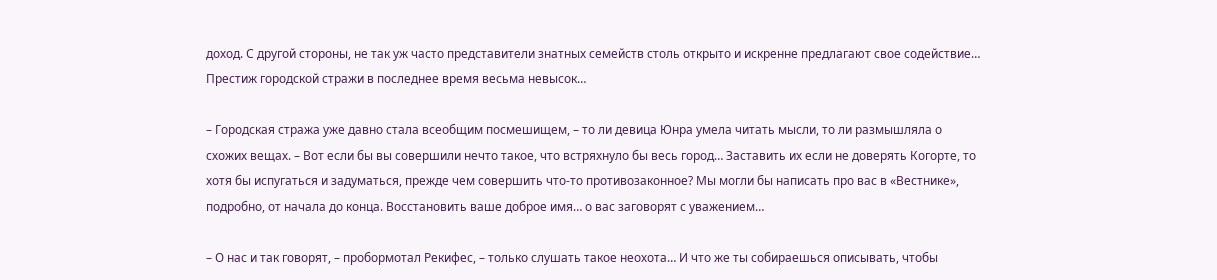доход. С другой стороны, не так уж часто представители знатных семейств столь открыто и искренне предлагают свое содействие… Престиж городской стражи в последнее время весьма невысок…

– Городская стража уже давно стала всеобщим посмешищем, – то ли девица Юнра умела читать мысли, то ли размышляла о схожих вещах. – Вот если бы вы совершили нечто такое, что встряхнуло бы весь город… Заставить их если не доверять Когорте, то хотя бы испугаться и задуматься, прежде чем совершить что-то противозаконное? Мы могли бы написать про вас в «Вестнике», подробно, от начала до конца. Восстановить ваше доброе имя… о вас заговорят с уважением…

– О нас и так говорят, – пробормотал Рекифес, – только слушать такое неохота… И что же ты собираешься описывать, чтобы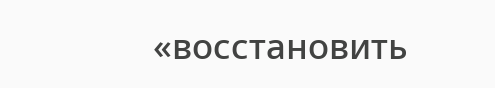«восстановить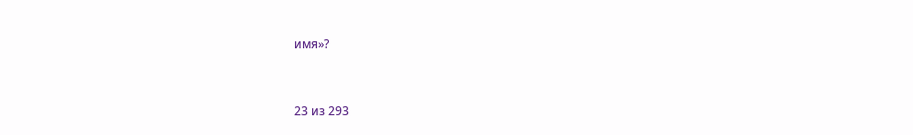имя»?



23 из 293